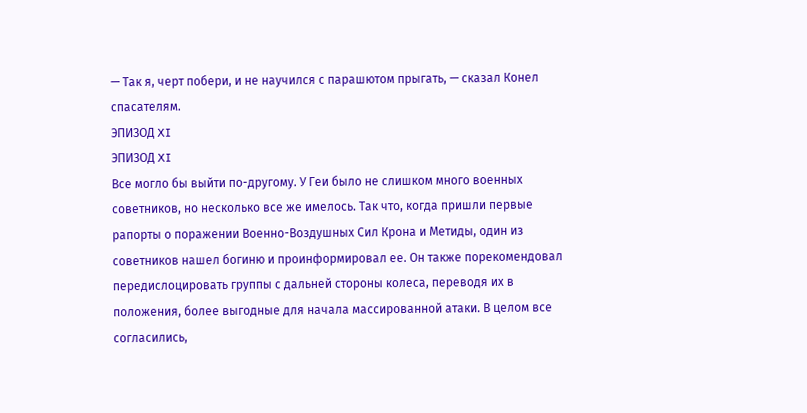— Так я, черт побери, и не научился с парашютом прыгать, — сказал Конел спасателям.
ЭПИЗОД XI
ЭПИЗОД XI
Все могло бы выйти по-другому. У Геи было не слишком много военных советников, но несколько все же имелось. Так что, когда пришли первые рапорты о поражении Военно-Воздушных Сил Крона и Метиды, один из советников нашел богиню и проинформировал ее. Он также порекомендовал передислоцировать группы с дальней стороны колеса, переводя их в положения, более выгодные для начала массированной атаки. В целом все согласились,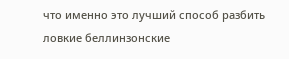что именно это лучший способ разбить ловкие беллинзонские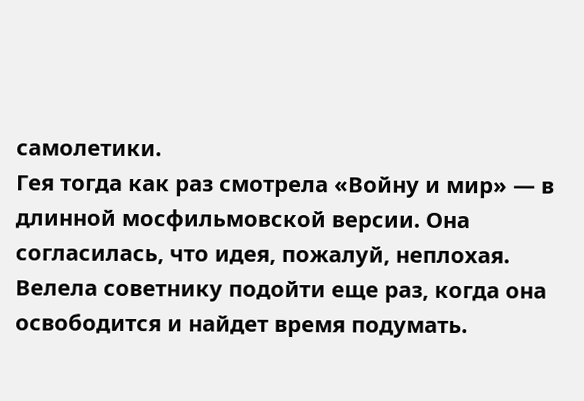самолетики.
Гея тогда как раз смотрела «Войну и мир» — в длинной мосфильмовской версии. Она согласилась, что идея, пожалуй, неплохая. Велела советнику подойти еще раз, когда она освободится и найдет время подумать.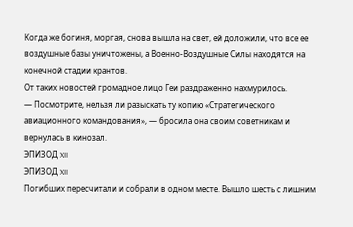Когда же богиня, моргая, снова вышла на свет, ей доложили, что все ее воздушные базы уничтожены, а Военно-Воздушные Силы находятся на конечной стадии крантов.
От таких новостей громадное лицо Геи раздраженно нахмурилось.
— Посмотрите, нельзя ли разыскать ту копию «Стратегического авиационного командования», — бросила она своим советникам и вернулась в кинозал.
ЭПИЗОД XII
ЭПИЗОД XII
Погибших пересчитали и собрали в одном месте. Вышло шесть с лишним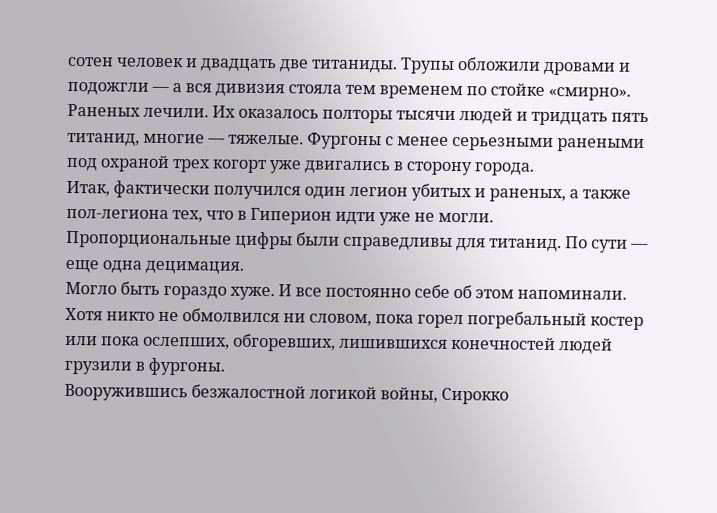сотен человек и двадцать две титаниды. Трупы обложили дровами и подожгли — а вся дивизия стояла тем временем по стойке «смирно».
Раненых лечили. Их оказалось полторы тысячи людей и тридцать пять титанид, многие — тяжелые. Фургоны с менее серьезными ранеными под охраной трех когорт уже двигались в сторону города.
Итак, фактически получился один легион убитых и раненых, а также пол-легиона тех, что в Гиперион идти уже не могли. Пропорциональные цифры были справедливы для титанид. По сути — еще одна децимация.
Могло быть гораздо хуже. И все постоянно себе об этом напоминали. Хотя никто не обмолвился ни словом, пока горел погребальный костер или пока ослепших, обгоревших, лишившихся конечностей людей грузили в фургоны.
Вооружившись безжалостной логикой войны, Сирокко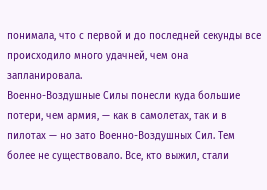понимала, что с первой и до последней секунды все происходило много удачней, чем она запланировала.
Военно-Воздушные Силы понесли куда большие потери, чем армия, — как в самолетах, так и в пилотах — но зато Военно-Воздушных Сил. Тем более не существовало. Все, кто выжил, стали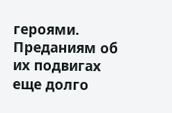героями. Преданиям об их подвигах еще долго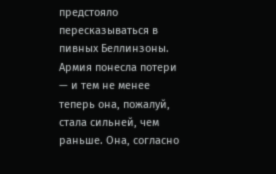предстояло пересказываться в пивных Беллинзоны.
Армия понесла потери — и тем не менее теперь она, пожалуй, стала сильней, чем раньше. Она, согласно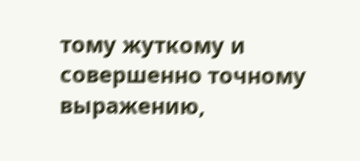тому жуткому и совершенно точному выражению,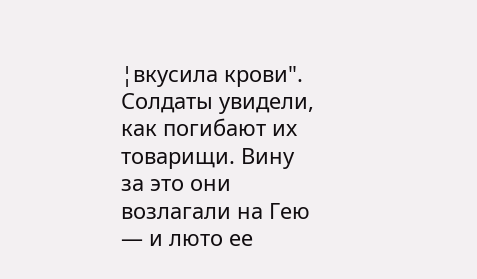¦вкусила крови". Солдаты увидели, как погибают их товарищи. Вину за это они возлагали на Гею — и люто ее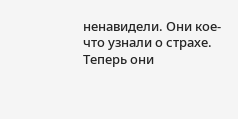ненавидели. Они кое-что узнали о страхе. Теперь они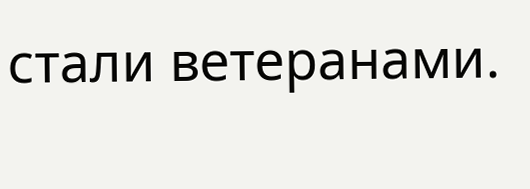стали ветеранами.